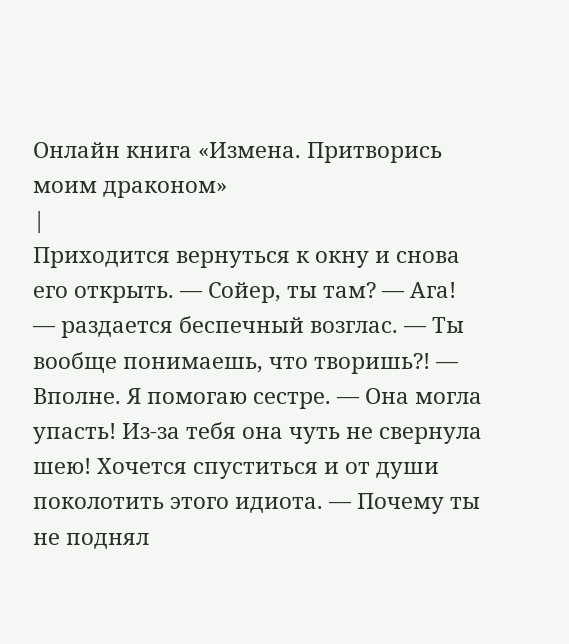Онлайн книга «Измена. Притворись моим драконом»
|
Приходится вернуться к окну и снова его открыть. — Сойер, ты там? — Ага! — раздается беспечный возглас. — Ты вообще понимаешь, что творишь?! — Вполне. Я помогаю сестре. — Она могла упасть! Из-за тебя она чуть не свернула шею! Хочется спуститься и от души поколотить этого идиота. — Почему ты не поднял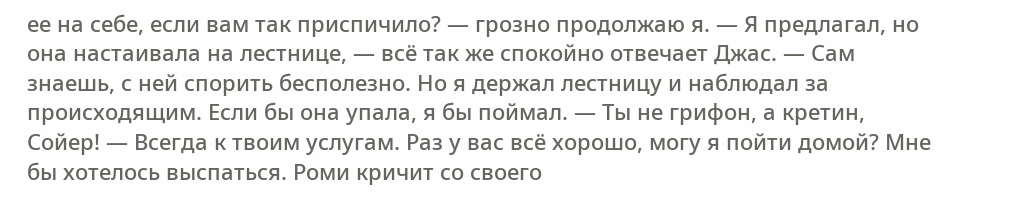ее на себе, если вам так приспичило? — грозно продолжаю я. — Я предлагал, но она настаивала на лестнице, — всё так же спокойно отвечает Джас. — Сам знаешь, с ней спорить бесполезно. Но я держал лестницу и наблюдал за происходящим. Если бы она упала, я бы поймал. — Ты не грифон, а кретин, Сойер! — Всегда к твоим услугам. Раз у вас всё хорошо, могу я пойти домой? Мне бы хотелось выспаться. Роми кричит со своего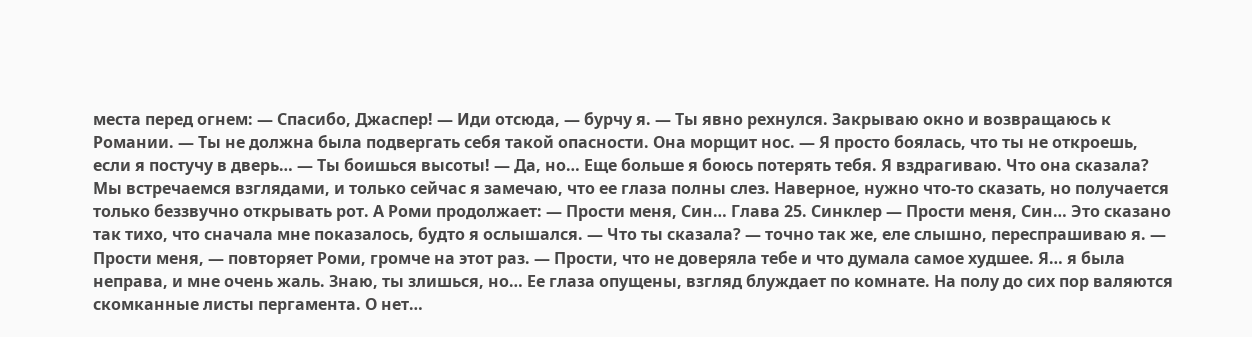места перед огнем: — Спасибо, Джаспер! — Иди отсюда, — бурчу я. — Ты явно рехнулся. Закрываю окно и возвращаюсь к Романии. — Ты не должна была подвергать себя такой опасности. Она морщит нос. — Я просто боялась, что ты не откроешь, если я постучу в дверь… — Ты боишься высоты! — Да, но… Еще больше я боюсь потерять тебя. Я вздрагиваю. Что она сказала? Мы встречаемся взглядами, и только сейчас я замечаю, что ее глаза полны слез. Наверное, нужно что-то сказать, но получается только беззвучно открывать рот. А Роми продолжает: — Прости меня, Син… Глава 25. Синклер — Прости меня, Син… Это сказано так тихо, что сначала мне показалось, будто я ослышался. — Что ты сказала? — точно так же, еле слышно, переспрашиваю я. — Прости меня, — повторяет Роми, громче на этот раз. — Прости, что не доверяла тебе и что думала самое худшее. Я… я была неправа, и мне очень жаль. Знаю, ты злишься, но… Ее глаза опущены, взгляд блуждает по комнате. На полу до сих пор валяются скомканные листы пергамента. О нет…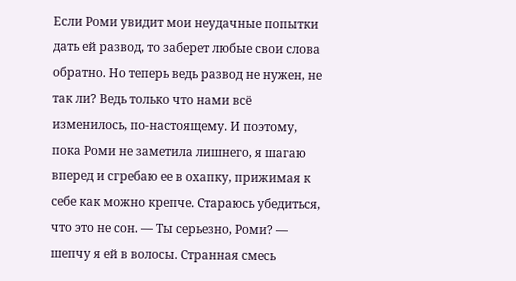Если Роми увидит мои неудачные попытки дать ей развод, то заберет любые свои слова обратно. Но теперь ведь развод не нужен, не так ли? Ведь только что нами всё изменилось, по-настоящему. И поэтому, пока Роми не заметила лишнего, я шагаю вперед и сгребаю ее в охапку, прижимая к себе как можно крепче. Стараюсь убедиться, что это не сон. — Ты серьезно, Роми? — шепчу я ей в волосы. Странная смесь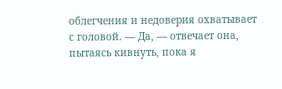облегчения и недоверия охватывает с головой. — Да, — отвечает она, пытаясь кивнуть, пока я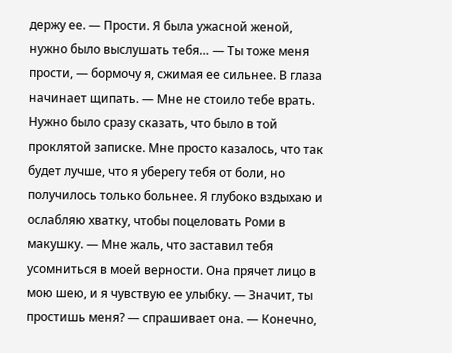держу ее. — Прости. Я была ужасной женой, нужно было выслушать тебя… — Ты тоже меня прости, — бормочу я, сжимая ее сильнее. В глаза начинает щипать. — Мне не стоило тебе врать. Нужно было сразу сказать, что было в той проклятой записке. Мне просто казалось, что так будет лучше, что я уберегу тебя от боли, но получилось только больнее. Я глубоко вздыхаю и ослабляю хватку, чтобы поцеловать Роми в макушку. — Мне жаль, что заставил тебя усомниться в моей верности. Она прячет лицо в мою шею, и я чувствую ее улыбку. — Значит, ты простишь меня? — спрашивает она. — Конечно,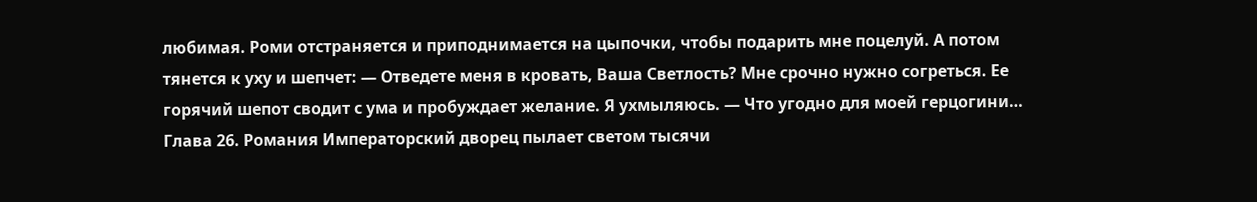любимая. Роми отстраняется и приподнимается на цыпочки, чтобы подарить мне поцелуй. А потом тянется к уху и шепчет: — Отведете меня в кровать, Ваша Светлость? Мне срочно нужно согреться. Ее горячий шепот сводит с ума и пробуждает желание. Я ухмыляюсь. — Что угодно для моей герцогини… Глава 26. Романия Императорский дворец пылает светом тысячи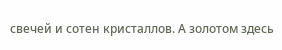свечей и сотен кристаллов. А золотом здесь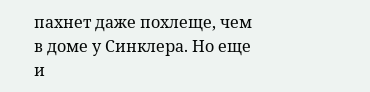пахнет даже похлеще, чем в доме у Синклера. Но еще и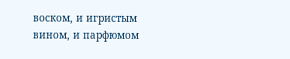воском, и игристым вином, и парфюмом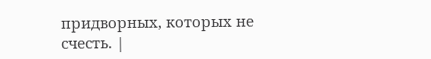придворных, которых не счесть. |